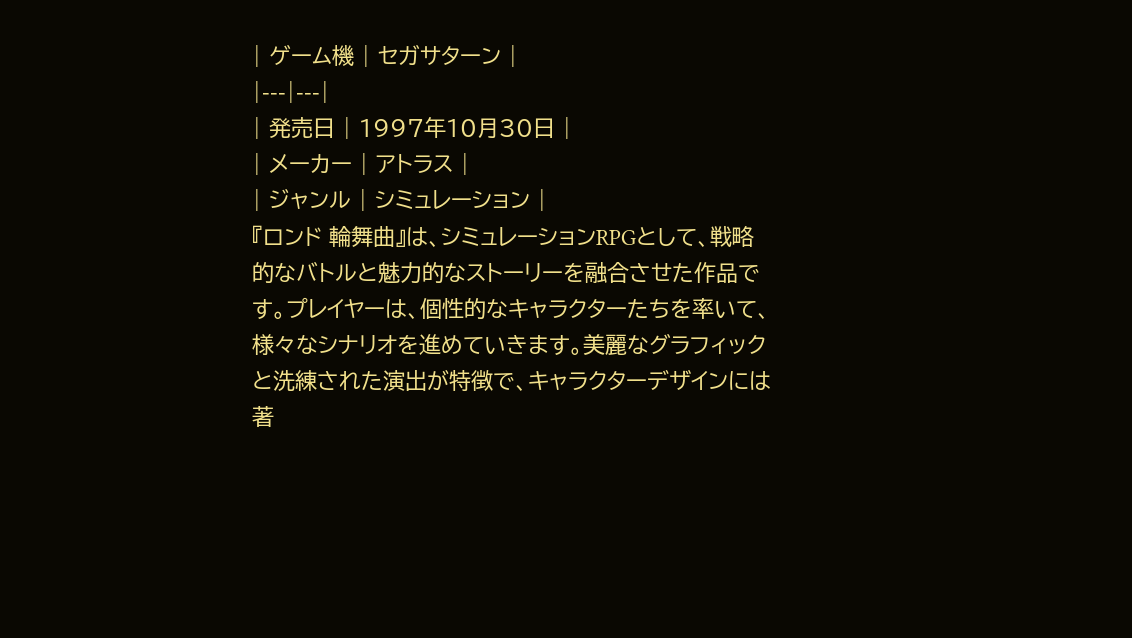| ゲーム機 | セガサターン |
|---|---|
| 発売日 | 1997年10月30日 |
| メーカー | アトラス |
| ジャンル | シミュレーション |
『ロンド 輪舞曲』は、シミュレーションRPGとして、戦略的なバトルと魅力的なストーリーを融合させた作品です。プレイヤーは、個性的なキャラクターたちを率いて、様々なシナリオを進めていきます。美麗なグラフィックと洗練された演出が特徴で、キャラクターデザインには著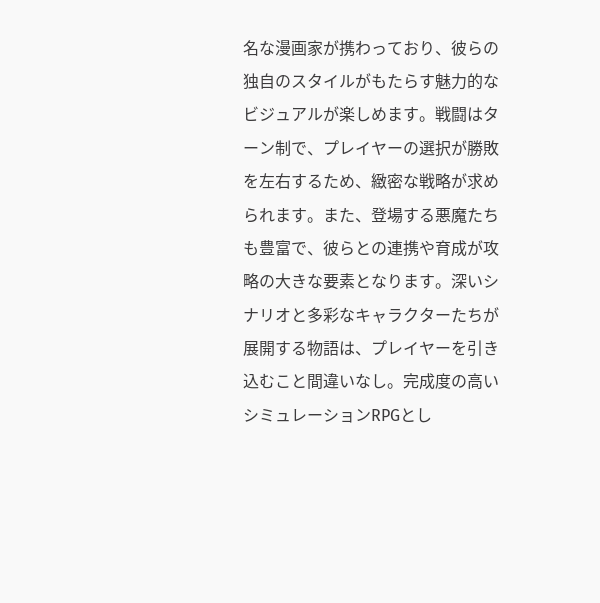名な漫画家が携わっており、彼らの独自のスタイルがもたらす魅力的なビジュアルが楽しめます。戦闘はターン制で、プレイヤーの選択が勝敗を左右するため、緻密な戦略が求められます。また、登場する悪魔たちも豊富で、彼らとの連携や育成が攻略の大きな要素となります。深いシナリオと多彩なキャラクターたちが展開する物語は、プレイヤーを引き込むこと間違いなし。完成度の高いシミュレーションRPGとし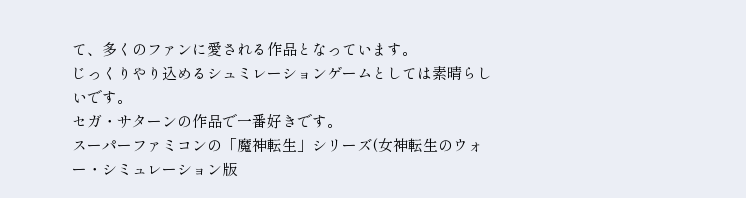て、多くのファンに愛される作品となっています。
じっくりやり込めるシュミレーションゲームとしては素晴らしいです。
セガ・サターンの作品で一番好きです。
スーパーファミコンの「魔神転生」シリーズ(女神転生のウォー・シミュレーション版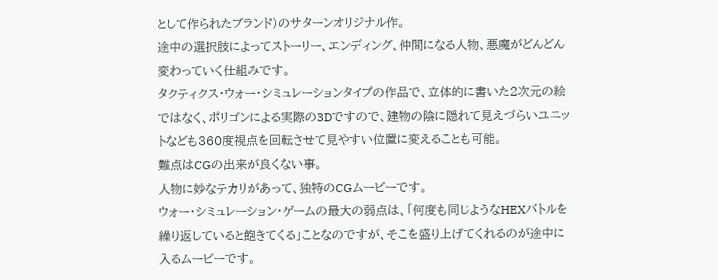として作られたブランド)のサターンオリジナル作。
途中の選択肢によってストーリー、エンディング、仲間になる人物、悪魔がどんどん変わっていく仕組みです。
タクティクス・ウォー・シミュレーションタイプの作品で、立体的に書いた2次元の絵ではなく、ポリゴンによる実際の3Dですので、建物の陰に隠れて見えづらいユニットなども360度視点を回転させて見やすい位置に変えることも可能。
難点はCGの出来が良くない事。
人物に妙なテカリがあって、独特のCGムービーです。
ウォー・シミュレーション・ゲームの最大の弱点は、「何度も同じようなHEXバトルを繰り返していると飽きてくる」ことなのですが、そこを盛り上げてくれるのが途中に入るムービーです。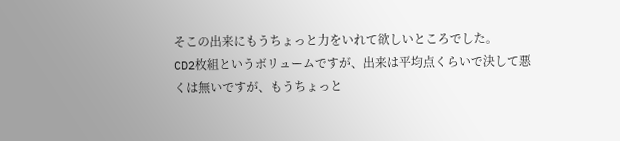そこの出来にもうちょっと力をいれて欲しいところでした。
CD2枚組というボリュームですが、出来は平均点くらいで決して悪くは無いですが、もうちょっと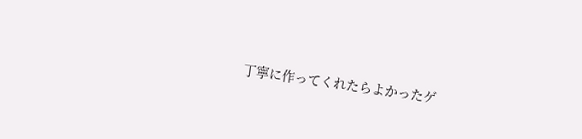丁寧に作ってくれたらよかったゲ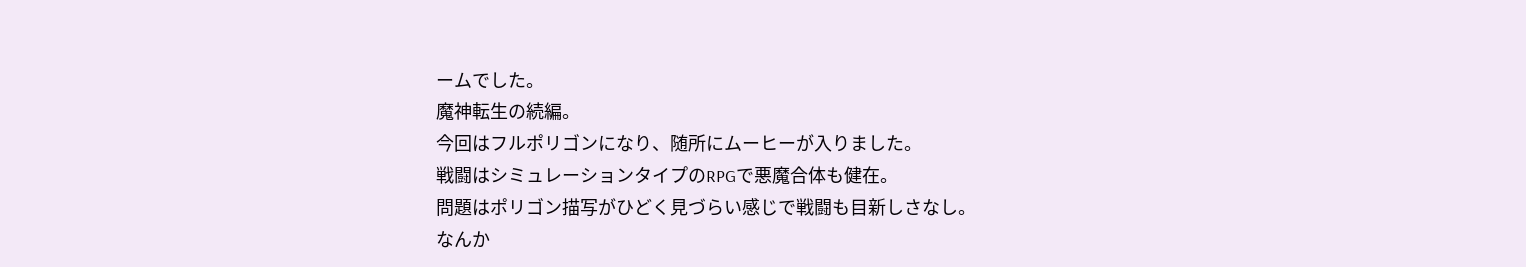ームでした。
魔神転生の続編。
今回はフルポリゴンになり、随所にムーヒーが入りました。
戦闘はシミュレーションタイプのRPGで悪魔合体も健在。
問題はポリゴン描写がひどく見づらい感じで戦闘も目新しさなし。
なんか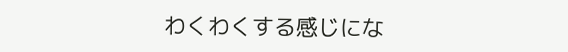わくわくする感じにな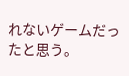れないゲームだったと思う。